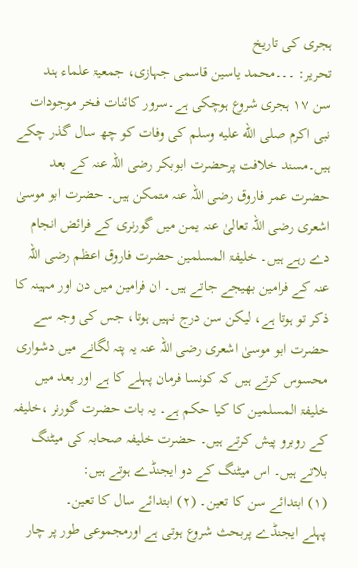ہجری کی تاریخ
تحریر: ۔۔۔محمد یاسین قاسمی جہازی، جمعیۃ علماء ہند
سن ۱۷ ہجری شروع ہوچکی ہے۔سرور کائنات فخر موجودات نبی اکرم صلى الله عليه وسلم کی وفات کو چھ سال گذر چکے ہیں۔مسند خلافت پرحضرت ابوبکر رضی اللہ عنہ کے بعد حضرت عمر فاروق رضی اللہ عنہ متمکن ہیں۔ حضرت ابو موسیٰ اشعری رضی اللہ تعالیٰ عنہ یمن میں گورنری کے فرائض انجام دے رہے ہیں۔ خلیفۃ المسلمین حضرت فاروق اعظم رضی اللہ عنہ کے فرامین بھیجے جاتے ہیں۔ ان فرامین میں دن اور مہینہ کا ذکر تو ہوتا ہے، لیکن سن درج نہیں ہوتا، جس کی وجہ سے حضرت ابو موسیٰ اشعری رضی اللہ عنہ یہ پتہ لگانے میں دشواری محسوس کرتے ہیں کہ کونسا فرمان پہلے کا ہے اور بعد میں خلیفۃ المسلمین کا کیا حکم ہے۔ یہ بات حضرت گورنر ،خلیفہ کے روبرو پیش کرتے ہیں۔ حضرت خلیفہ صحابہ کی میٹنگ بلاتے ہیں۔ اس میٹنگ کے دو ایجنڈے ہوتے ہیں:
(۱) ابتدائے سن کا تعین۔ (۲) ابتدائے سال کا تعین۔
پہلے ایجنڈے پربحث شروع ہوتی ہے اورمجموعی طور پر چار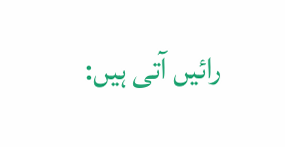رائیں آتی ہیں: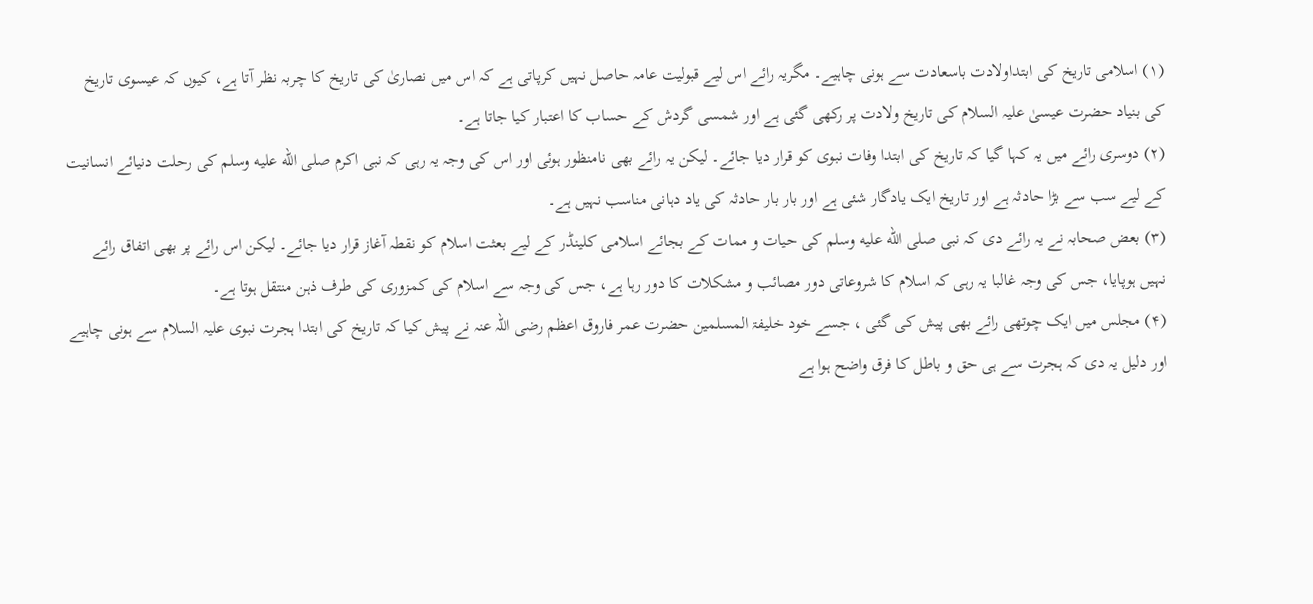(۱) اسلامی تاریخ کی ابتداولادت باسعادت سے ہونی چاہیے۔ مگریہ رائے اس لیے قبولیت عامہ حاصل نہیں کرپاتی ہے کہ اس میں نصاریٰ کی تاریخ کا چربہ نظر آتا ہے، کیوں کہ عیسوی تاریخ کی بنیاد حضرت عیسیٰ علیہ السلام کی تاریخ ولادت پر رکھی گئی ہے اور شمسی گردش کے حساب کا اعتبار کیا جاتا ہے۔
(۲) دوسری رائے میں یہ کہا گیا کہ تاریخ کی ابتدا وفات نبوی کو قرار دیا جائے۔ لیکن یہ رائے بھی نامنظور ہوئی اور اس کی وجہ یہ رہی کہ نبی اکرم صلى الله عليه وسلم کی رحلت دنیائے انسانیت کے لیے سب سے بڑا حادثہ ہے اور تاریخ ایک یادگار شئی ہے اور بار بار حادثہ کی یاد دہانی مناسب نہیں ہے۔
(۳) بعض صحابہ نے یہ رائے دی کہ نبی صلى الله عليه وسلم کی حیات و ممات کے بجائے اسلامی کلینڈر کے لیے بعثت اسلام کو نقطہ آغاز قرار دیا جائے۔ لیکن اس رائے پر بھی اتفاق رائے نہیں ہوپایا، جس کی وجہ غالبا یہ رہی کہ اسلام کا شروعاتی دور مصائب و مشکلات کا دور رہا ہے، جس کی وجہ سے اسلام کی کمزوری کی طرف ذہن منتقل ہوتا ہے۔
(۴) مجلس میں ایک چوتھی رائے بھی پیش کی گئی ، جسے خود خلیفۃ المسلمین حضرت عمر فاروق اعظم رضی اللہ عنہ نے پیش کیا کہ تاریخ کی ابتدا ہجرت نبوی علیہ السلام سے ہونی چاہیے اور دلیل یہ دی کہ ہجرت سے ہی حق و باطل کا فرق واضح ہوا ہے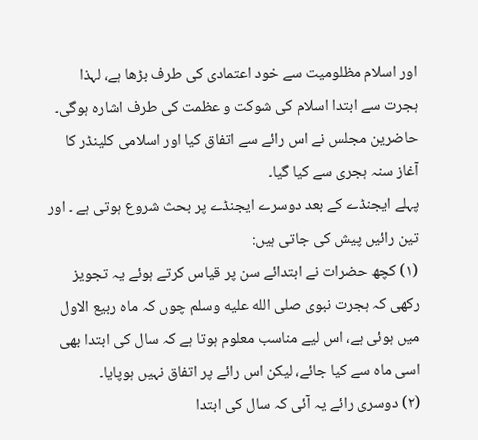اور اسلام مظلومیت سے خود اعتمادی کی طرف بڑھا ہے، لہذا ہجرت سے ابتدا اسلام کی شوکت و عظمت کی طرف اشارہ ہوگی۔ حاضرین مجلس نے اس رائے سے اتفاق کیا اور اسلامی کلینڈر کا آغاز سنہ ہجری سے کیا گیا۔
پہلے ایجنڈے کے بعد دوسرے ایجنڈے پر بحث شروع ہوتی ہے ۔ اور تین رائیں پیش کی جاتی ہیں:
(۱) کچھ حضرات نے ابتدائے سن پر قیاس کرتے ہوئے یہ تجویز رکھی کہ ہجرت نبوی صلى الله عليه وسلم چوں کہ ماہ ربیع الاول میں ہوئی ہے، اس لیے مناسب معلوم ہوتا ہے کہ سال کی ابتدا بھی اسی ماہ سے کیا جائے، لیکن اس رائے پر اتفاق نہیں ہوپایا۔
(۲) دوسری رائے یہ آئی کہ سال کی ابتدا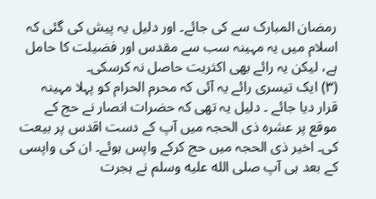رمضان المبارک سے کی جائے۔ اور دلیل یہ پیش کی گئی کہ اسلام میں یہ مہینہ سب سے مقدس اور فضیلت کا حامل ہے، لیکن یہ رائے بھی اکثریت حاصل نہ کرسکی۔
(۳) ایک تیسری رائے یہ آئی کہ محرم الحرام کو پہلا مہینہ قرار دیا جائے ۔ دلیل یہ تھی کہ حضرات انصار نے حج کے موقع پر عشرہ ذی الحجہ میں آپ کے دست اقدس پر بیعت کی۔ اخیر ذی الحجہ میں حج کرکے واپس ہوئے۔ ان کی واپسی کے بعد ہی آپ صلى الله عليه وسلم نے ہجرت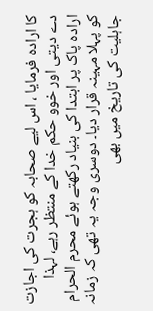کا ارادہ فرمایا ، اس لیے صحابہ کو ہجرت کی اجازت دے دیتی اور خوو حکم خدا کے منتظر رہے، لہذا ارادہ پاک پر ابتدا کی بنیاد رکھتے ہوئے محرم الحرام کو پہلا مہینہ قرار دیا۔ دوسری وجہ یہ تھی کہ زمانہ جاہلیت کی تاریخ میں بھی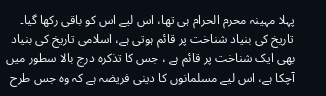پہلا مہینہ محرم الحرام ہی تھا، اس لیے اس کو باقی رکھا گیا۔
تاریخ کی بنیاد شناخت پر قائم ہوتی ہے، اسلامی تاریخ کی بنیاد بھی ایک شناخت پر قائم ہے ، جس کا تذکرہ درج بالا سطور میں آچکا ہے، اس لیے مسلمانوں کا دینی فریضہ ہے کہ وہ جس طرح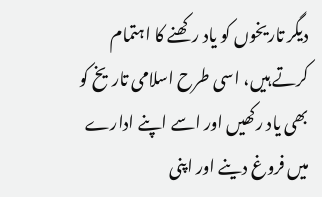دیگر تاریخوں کو یاد رکھنے کا اہتمام کرتے ہیں، اسی طرح اسلامی تاریخ کو بھی یاد رکھیں اور اسے اپنے ادارے میں فروغ دینے اور اپنی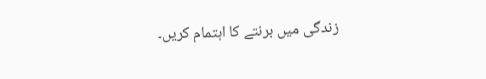زندگی میں برنتے کا اہتمام کریں۔